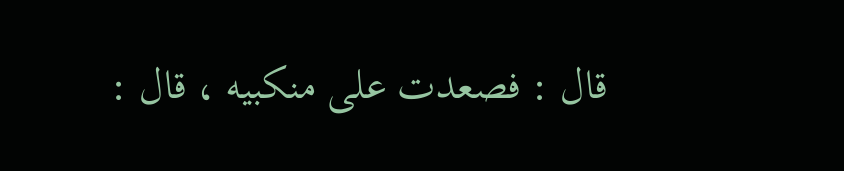قال : فصعدت على منكبيه ، قال :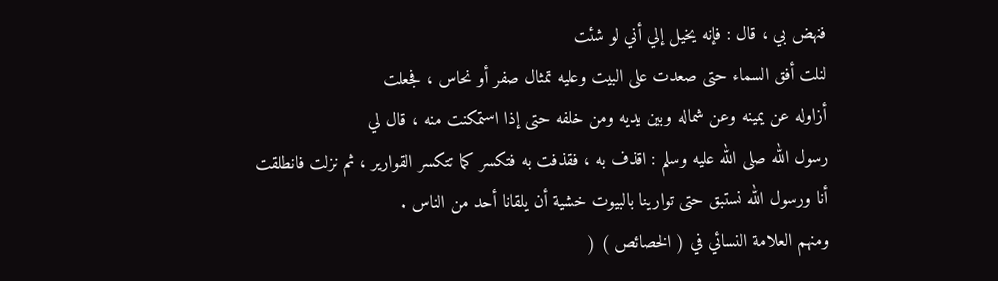فنهض بي ، قال : فإنه يخيل إلي أني لو شئت
لنلت أفق السماء حتى صعدت على البيت وعليه تمثال صفر أو نحاس ، فجعلت
أزاوله عن يمينه وعن شماله وبين يديه ومن خلفه حتى إذا استمكنت منه ، قال لي
رسول الله صلى الله عليه وسلم : اقذف به ، فقذفت به فتكسر كما تتكسر القوارير ، ثم نزلت فانطلقت
أنا ورسول الله نستبق حتى توارينا بالبيوت خشية أن يلقانا أحد من الناس .
ومنهم العلامة النسائي في ( الخصائص ) (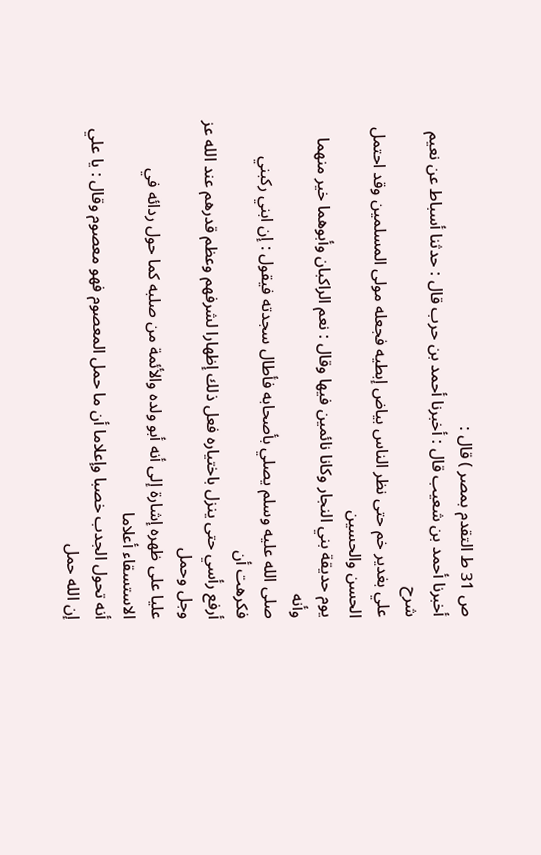ص 31 ط التقدم بمصر ) قال :
أخبرنا أحمد بن شعيب قال : أخبرنا أحمد بن حرب قال : حدثنا أسباط عن نعيم
شرح
علي بغدير خم حتى نظر الناس بياض إبطيه فجعله مولى المسلمين وقد احتمل الحسن والحسين
يوم حديقة بني النجار وكانا نائمين فيها وقال : نعم الراكبان وأبوهما خير منهما وأنه
صلى الله عليه وسلم يصلي بأصحابه فأطال سجدته فيقول : إن ابني ركبني فكرهت أن
أرفع رأسي حتى ينزل باختياره فعل ذلك إظهارا لشرفهم وعظم قدرهم عند الله عز وجل وحمل
عليا على ظهره إشارة إلى أنه أبو ولده والأئمة من صلبه كما حول ردائه في الاستسقاء أعلاما
أنه تحول الجدب خصبا وإعلاما أن ما حمل المعصوم فهو معصوم وقال : يا علي إن الله حمل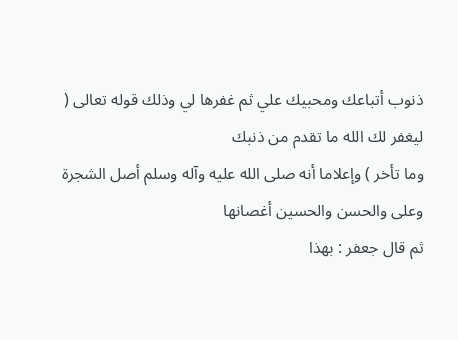ذنوب أتباعك ومحبيك علي ثم غفرها لي وذلك قوله تعالى ( ليغفر لك الله ما تقدم من ذنبك
وما تأخر ) وإعلاما أنه صلى الله عليه وآله وسلم أصل الشجرة وعلى والحسن والحسين أغصانها
ثم قال جعفر : بهذا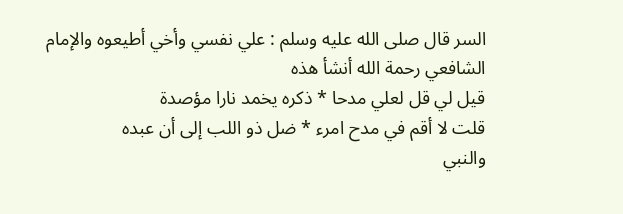السر قال صلى الله عليه وسلم : علي نفسي وأخي أطيعوه والإمام
الشافعي رحمة الله أنشأ هذه
قيل لي قل لعلي مدحا * ذكره يخمد نارا مؤصدة
قلت لا أقم في مدح امرء * ضل ذو اللب إلى أن عبده
والنبي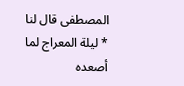المصطفى قال لنا * ليلة المعراج لما أصعده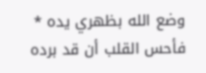وضع الله بظهري يده * فأحس القلب أن قد برده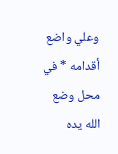وعلي واضع أقدامه * في محل وضع الله يده